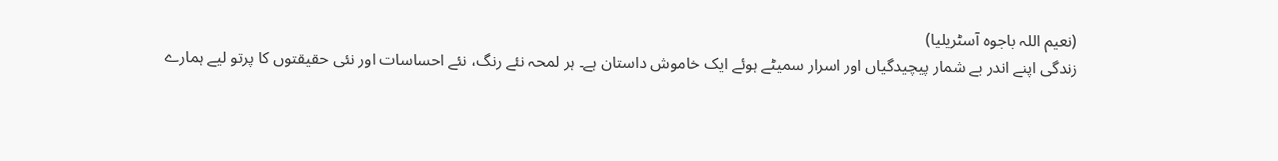(نعیم اللہ باجوہ آسٹریلیا)
زندگی اپنے اندر بے شمار پیچیدگیاں اور اسرار سمیٹے ہوئے ایک خاموش داستان ہے۔ ہر لمحہ نئے رنگ، نئے احساسات اور نئی حقیقتوں کا پرتو لیے ہمارے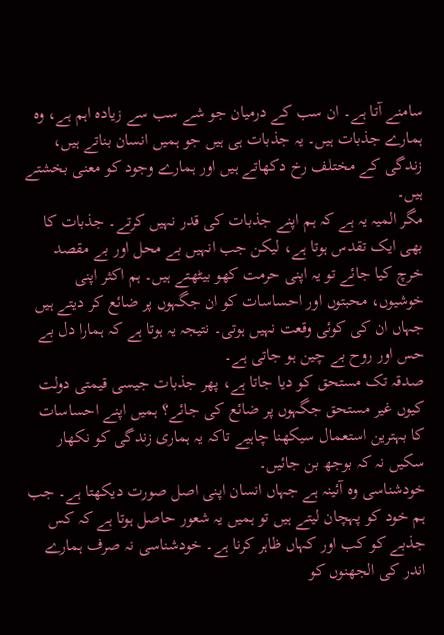سامنے آتا ہے۔ ان سب کے درمیان جو شے سب سے زیادہ اہم ہے، وہ ہمارے جذبات ہیں۔ یہ جذبات ہی ہیں جو ہمیں انسان بناتے ہیں، زندگی کے مختلف رخ دکھاتے ہیں اور ہمارے وجود کو معنی بخشتے ہیں۔
مگر المیہ یہ ہے کہ ہم اپنے جذبات کی قدر نہیں کرتے۔ جذبات کا بھی ایک تقدس ہوتا ہے، لیکن جب انہیں بے محل اور بے مقصد خرچ کیا جائے تو یہ اپنی حرمت کھو بیٹھتے ہیں۔ ہم اکثر اپنی خوشیوں، محبتوں اور احساسات کو ان جگہوں پر ضائع کر دیتے ہیں جہاں ان کی کوئی وقعت نہیں ہوتی۔ نتیجہ یہ ہوتا ہے کہ ہمارا دل بے حس اور روح بے چین ہو جاتی ہے۔
صدقہ تک مستحق کو دیا جاتا ہے، پھر جذبات جیسی قیمتی دولت کیوں غیر مستحق جگہوں پر ضائع کی جائے؟ ہمیں اپنے احساسات کا بہترین استعمال سیکھنا چاہیے تاکہ یہ ہماری زندگی کو نکھار سکیں نہ کہ بوجھ بن جائیں۔
خودشناسی وہ آئینہ ہے جہاں انسان اپنی اصل صورت دیکھتا ہے۔ جب ہم خود کو پہچان لیتے ہیں تو ہمیں یہ شعور حاصل ہوتا ہے کہ کس جذبے کو کب اور کہاں ظاہر کرنا ہے۔ خودشناسی نہ صرف ہمارے اندر کی الجھنوں کو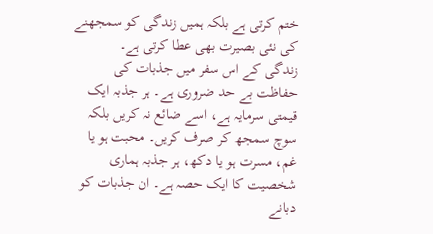ختم کرتی ہے بلکہ ہمیں زندگی کو سمجھنے کی نئی بصیرت بھی عطا کرتی ہے۔
زندگی کے اس سفر میں جذبات کی حفاظت بے حد ضروری ہے۔ ہر جذبہ ایک قیمتی سرمایہ ہے، اسے ضائع نہ کریں بلکہ سوچ سمجھ کر صرف کریں۔ محبت ہو یا غم، مسرت ہو یا دکھ، ہر جذبہ ہماری شخصیت کا ایک حصہ ہے۔ ان جذبات کو دبانے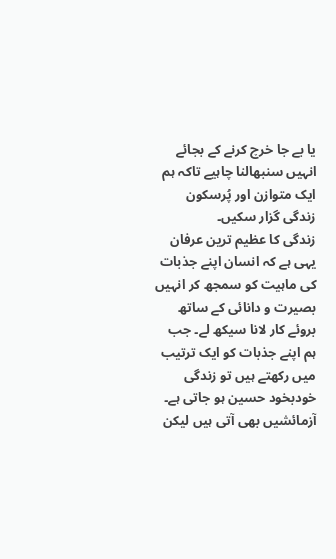یا بے جا خرچ کرنے کے بجائے انہیں سنبھالنا چاہیے تاکہ ہم ایک متوازن اور پُرسکون زندگی گزار سکیں۔
زندگی کا عظیم ترین عرفان یہی ہے کہ انسان اپنے جذبات کی ماہیت کو سمجھ کر انہیں بصیرت و دانائی کے ساتھ بروئے کار لانا سیکھ لے۔ جب ہم اپنے جذبات کو ایک ترتیب میں رکھتے ہیں تو زندگی خودبخود حسین ہو جاتی ہے۔ آزمائشیں بھی آتی ہیں لیکن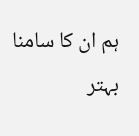ہم ان کا سامنا بہتر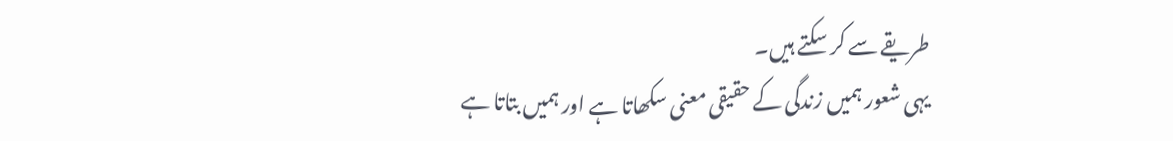طریقے سے کر سکتے ہیں۔
یہی شعور ہمیں زندگی کے حقیقی معنی سکھاتا ہے اور ہمیں بتاتا ہے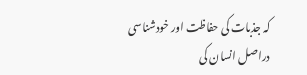کہ جذبات کی حفاظت اور خودشناسی دراصل انسان کی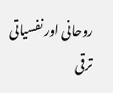روحانی اور نفسیاتی ترقی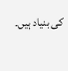کی بنیاد ہیں۔